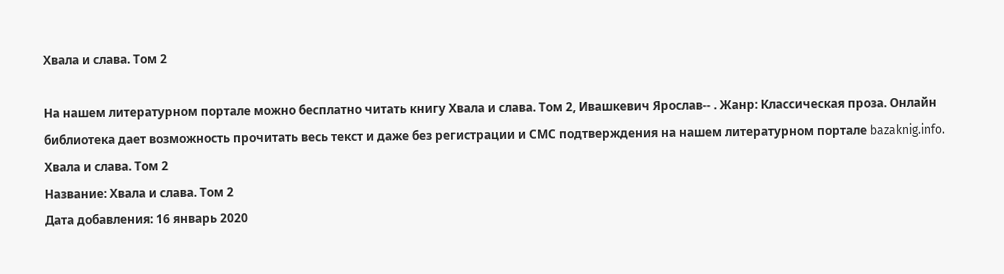Хвала и слава. Том 2

На нашем литературном портале можно бесплатно читать книгу Хвала и слава. Том 2, Ивашкевич Ярослав-- . Жанр: Классическая проза. Онлайн библиотека дает возможность прочитать весь текст и даже без регистрации и СМС подтверждения на нашем литературном портале bazaknig.info.
Хвала и слава. Том 2
Название: Хвала и слава. Том 2
Дата добавления: 16 январь 2020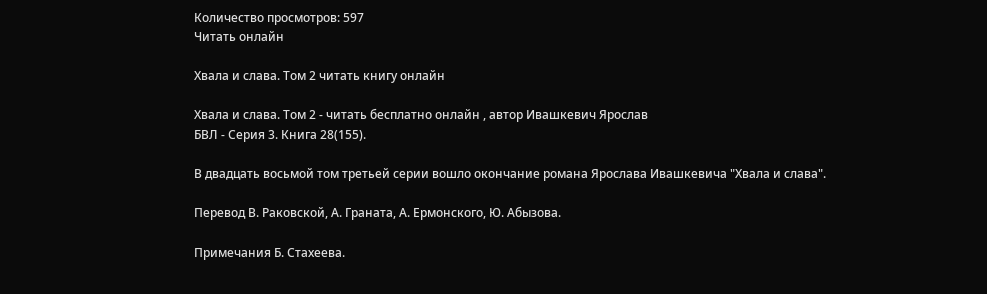Количество просмотров: 597
Читать онлайн

Хвала и слава. Том 2 читать книгу онлайн

Хвала и слава. Том 2 - читать бесплатно онлайн , автор Ивашкевич Ярослав
БВЛ - Серия 3. Книга 28(155).

В двадцать восьмой том третьей серии вошло окончание романа Ярослава Ивашкевича "Хвала и слава".

Перевод В. Раковской, А. Граната, А. Ермонского, Ю. Абызова.

Примечания Б. Стахеева.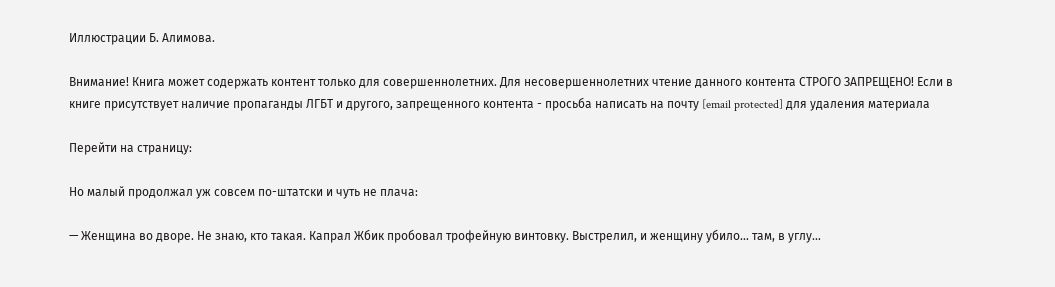Иллюстрации Б. Алимова.

Внимание! Книга может содержать контент только для совершеннолетних. Для несовершеннолетних чтение данного контента СТРОГО ЗАПРЕЩЕНО! Если в книге присутствует наличие пропаганды ЛГБТ и другого, запрещенного контента - просьба написать на почту [email protected] для удаления материала

Перейти на страницу:

Но малый продолжал уж совсем по-штатски и чуть не плача:

— Женщина во дворе. Не знаю, кто такая. Капрал Жбик пробовал трофейную винтовку. Выстрелил, и женщину убило… там, в углу…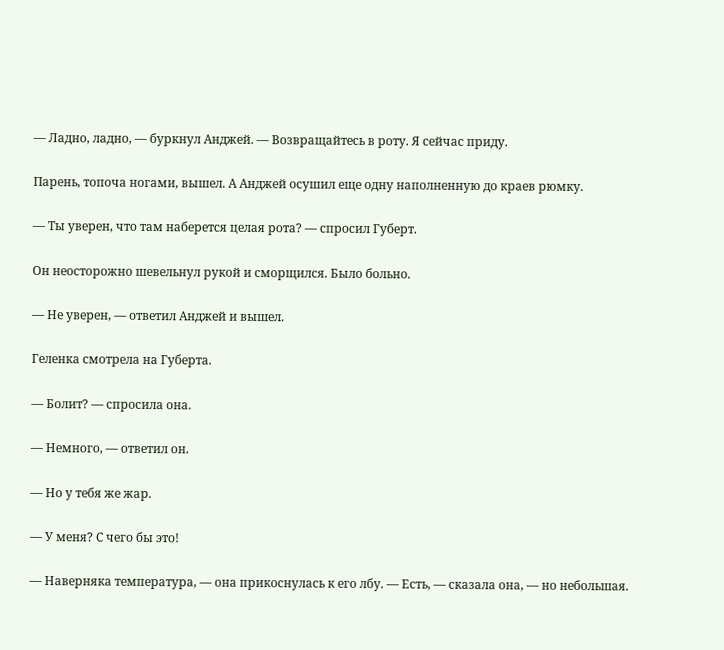— Ладно, ладно, — буркнул Анджей. — Возвращайтесь в роту. Я сейчас приду.

Парень, топоча ногами, вышел. А Анджей осушил еще одну наполненную до краев рюмку.

— Ты уверен, что там наберется целая рота? — спросил Губерт.

Он неосторожно шевельнул рукой и сморщился. Было больно.

— Не уверен, — ответил Анджей и вышел.

Геленка смотрела на Губерта.

— Болит? — спросила она.

— Немного, — ответил он.

— Но у тебя же жар.

— У меня? С чего бы это!

— Наверняка температура, — она прикоснулась к его лбу. — Есть, — сказала она, — но небольшая.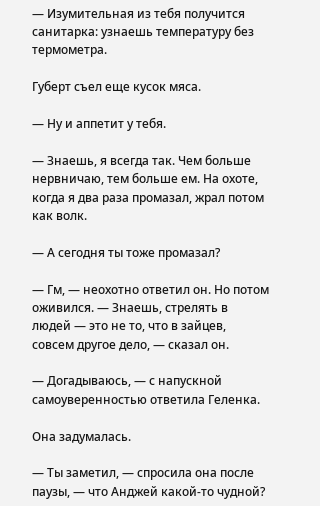— Изумительная из тебя получится санитарка: узнаешь температуру без термометра.

Губерт съел еще кусок мяса.

— Ну и аппетит у тебя.

— Знаешь, я всегда так. Чем больше нервничаю, тем больше ем. На охоте, когда я два раза промазал, жрал потом как волк.

— А сегодня ты тоже промазал?

— Гм, — неохотно ответил он. Но потом оживился. — Знаешь, стрелять в людей — это не то, что в зайцев, совсем другое дело, — сказал он.

— Догадываюсь, — с напускной самоуверенностью ответила Геленка.

Она задумалась.

— Ты заметил, — спросила она после паузы, — что Анджей какой-то чудной?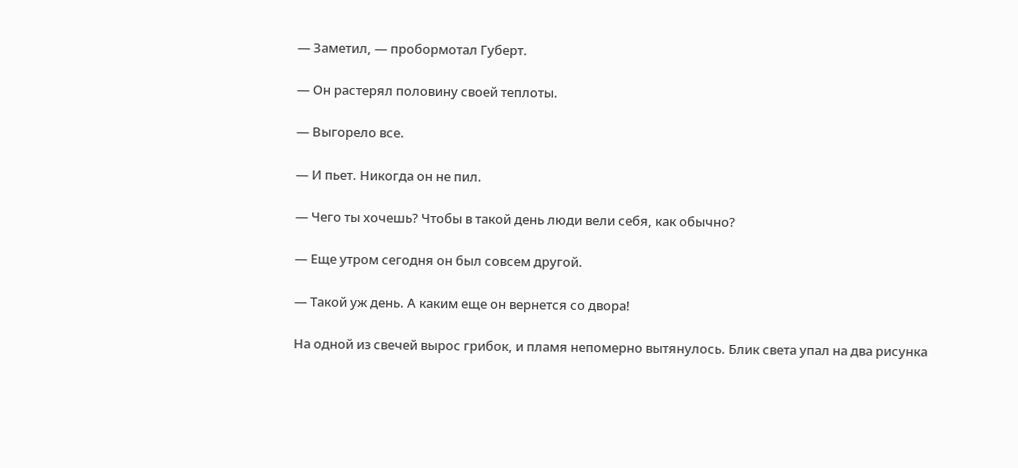— Заметил, — пробормотал Губерт.

— Он растерял половину своей теплоты.

— Выгорело все.

— И пьет. Никогда он не пил.

— Чего ты хочешь? Чтобы в такой день люди вели себя, как обычно?

— Еще утром сегодня он был совсем другой.

— Такой уж день. А каким еще он вернется со двора!

На одной из свечей вырос грибок, и пламя непомерно вытянулось. Блик света упал на два рисунка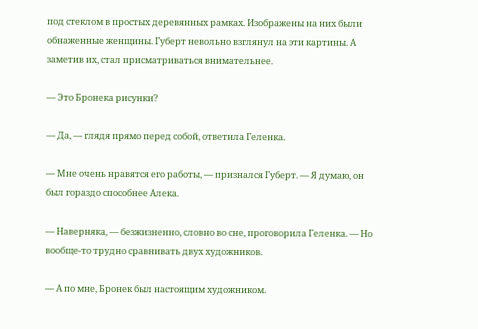под стеклом в простых деревянных рамках. Изображены на них были обнаженные женщины. Губерт невольно взглянул на эти картины. А заметив их, стал присматриваться внимательнее.

— Это Бронека рисунки?

— Да, — глядя прямо перед собой, ответила Геленка.

— Мне очень нравятся его работы, — признался Губерт. — Я думаю, он был гораздо способнее Алека.

— Наверняка, — безжизненно, словно во сне, проговорила Геленка. — Но вообще-то трудно сравнивать двух художников.

— А по мне, Бронек был настоящим художником.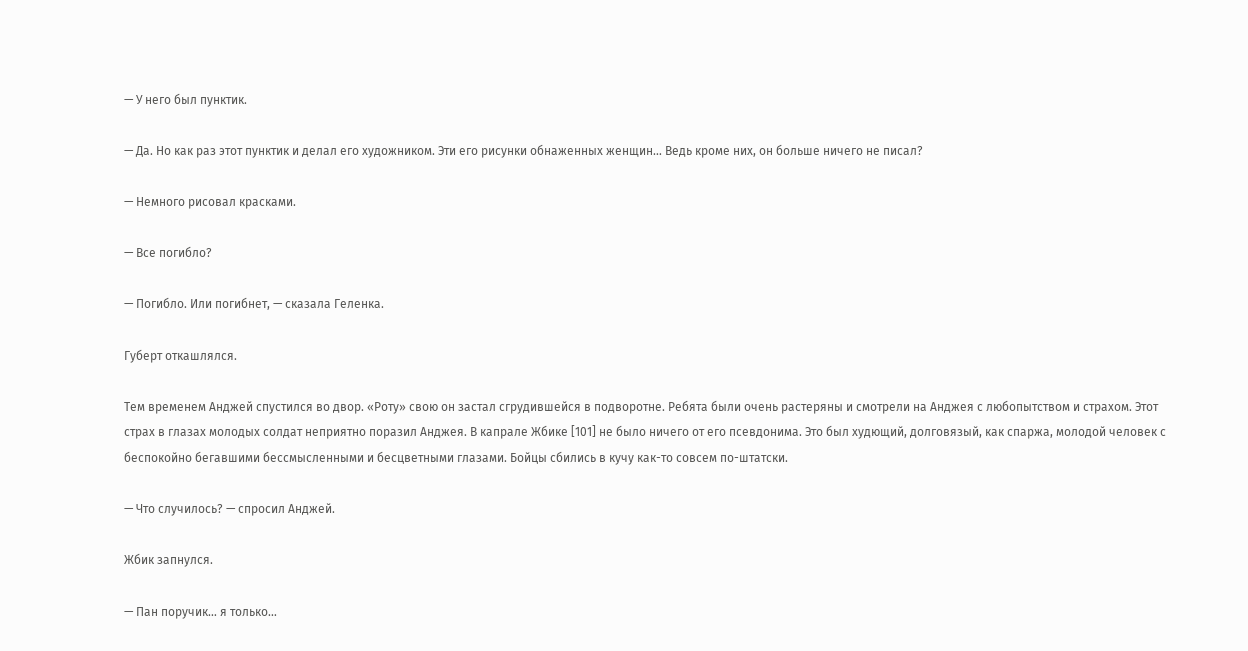— У него был пунктик.

— Да. Но как раз этот пунктик и делал его художником. Эти его рисунки обнаженных женщин… Ведь кроме них, он больше ничего не писал?

— Немного рисовал красками.

— Все погибло?

— Погибло. Или погибнет, — сказала Геленка.

Губерт откашлялся.

Тем временем Анджей спустился во двор. «Роту» свою он застал сгрудившейся в подворотне. Ребята были очень растеряны и смотрели на Анджея с любопытством и страхом. Этот страх в глазах молодых солдат неприятно поразил Анджея. В капрале Жбике [101] не было ничего от его псевдонима. Это был худющий, долговязый, как спаржа, молодой человек с беспокойно бегавшими бессмысленными и бесцветными глазами. Бойцы сбились в кучу как-то совсем по-штатски.

— Что случилось? — спросил Анджей.

Жбик запнулся.

— Пан поручик… я только…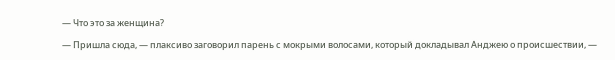— Что это за женщина?

— Пришла сюда, — плаксиво заговорил парень с мокрыми волосами, который докладывал Анджею о происшествии, —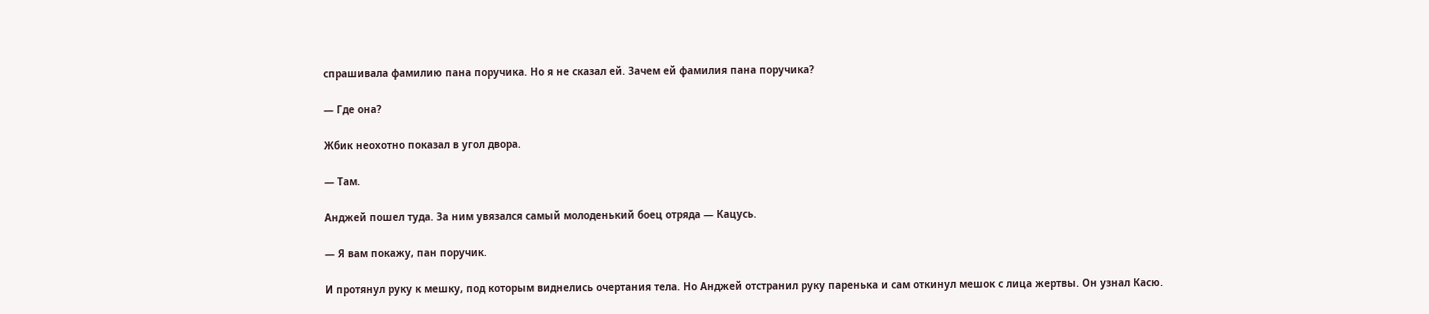спрашивала фамилию пана поручика. Но я не сказал ей. Зачем ей фамилия пана поручика?

— Где она?

Жбик неохотно показал в угол двора.

— Там.

Анджей пошел туда. За ним увязался самый молоденький боец отряда — Кацусь.

— Я вам покажу, пан поручик.

И протянул руку к мешку, под которым виднелись очертания тела. Но Анджей отстранил руку паренька и сам откинул мешок с лица жертвы. Он узнал Касю.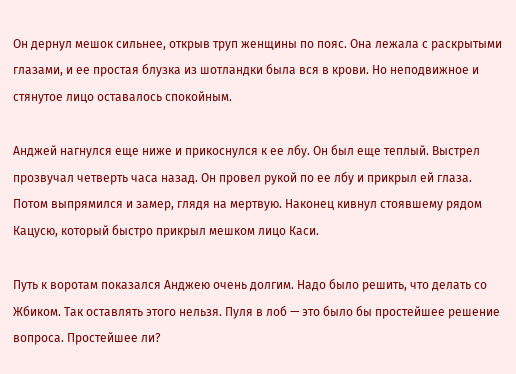Он дернул мешок сильнее, открыв труп женщины по пояс. Она лежала с раскрытыми глазами, и ее простая блузка из шотландки была вся в крови. Но неподвижное и стянутое лицо оставалось спокойным.

Анджей нагнулся еще ниже и прикоснулся к ее лбу. Он был еще теплый. Выстрел прозвучал четверть часа назад. Он провел рукой по ее лбу и прикрыл ей глаза. Потом выпрямился и замер, глядя на мертвую. Наконец кивнул стоявшему рядом Кацусю, который быстро прикрыл мешком лицо Каси.

Путь к воротам показался Анджею очень долгим. Надо было решить, что делать со Жбиком. Так оставлять этого нельзя. Пуля в лоб — это было бы простейшее решение вопроса. Простейшее ли?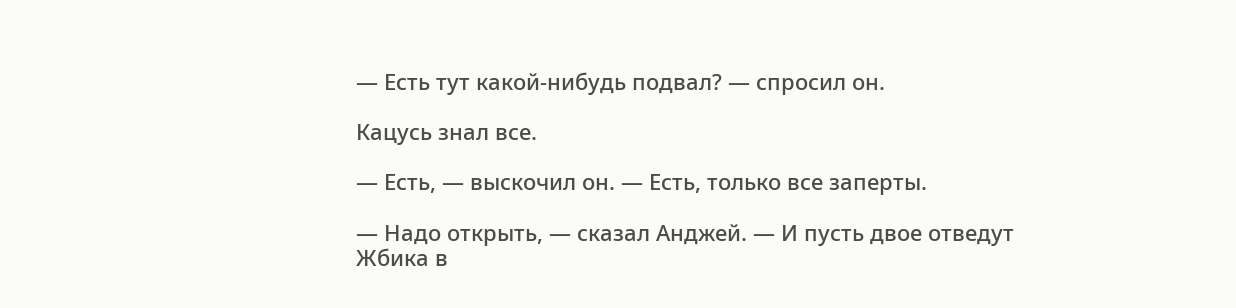— Есть тут какой-нибудь подвал? — спросил он.

Кацусь знал все.

— Есть, — выскочил он. — Есть, только все заперты.

— Надо открыть, — сказал Анджей. — И пусть двое отведут Жбика в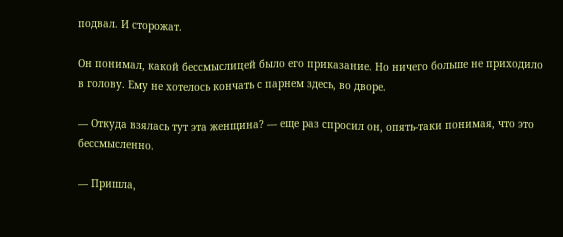подвал. И сторожат.

Он понимал, какой бессмыслицей было его приказание. Но ничего больше не приходило в голову. Ему не хотелось кончать с парнем здесь, во дворе.

— Откуда взялась тут эта женщина? — еще раз спросил он, опять-таки понимая, что это бессмысленно.

— Пришла,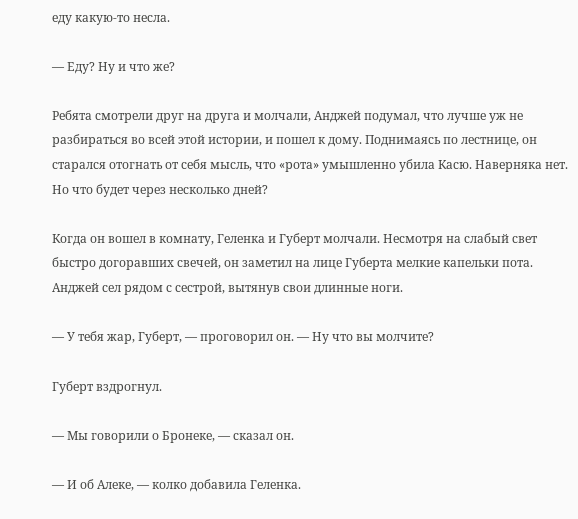еду какую-то несла.

— Еду? Ну и что же?

Ребята смотрели друг на друга и молчали, Анджей подумал, что лучше уж не разбираться во всей этой истории, и пошел к дому. Поднимаясь по лестнице, он старался отогнать от себя мысль, что «рота» умышленно убила Касю. Наверняка нет. Но что будет через несколько дней?

Когда он вошел в комнату, Геленка и Губерт молчали. Несмотря на слабый свет быстро догоравших свечей, он заметил на лице Губерта мелкие капельки пота. Анджей сел рядом с сестрой, вытянув свои длинные ноги.

— У тебя жар, Губерт, — проговорил он. — Ну что вы молчите?

Губерт вздрогнул.

— Мы говорили о Бронеке, — сказал он.

— И об Алеке, — колко добавила Геленка.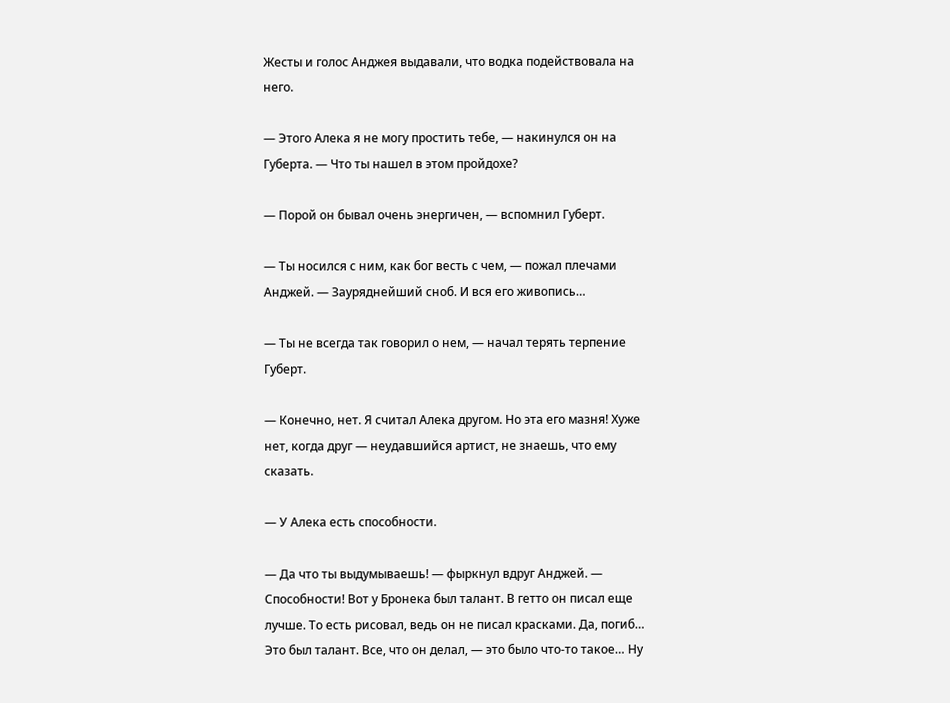Жесты и голос Анджея выдавали, что водка подействовала на него.

— Этого Алека я не могу простить тебе, — накинулся он на Губерта. — Что ты нашел в этом пройдохе?

— Порой он бывал очень энергичен, — вспомнил Губерт.

— Ты носился с ним, как бог весть с чем, — пожал плечами Анджей. — Зауряднейший сноб. И вся его живопись…

— Ты не всегда так говорил о нем, — начал терять терпение Губерт.

— Конечно, нет. Я считал Алека другом. Но эта его мазня! Хуже нет, когда друг — неудавшийся артист, не знаешь, что ему сказать.

— У Алека есть способности.

— Да что ты выдумываешь! — фыркнул вдруг Анджей. — Способности! Вот у Бронека был талант. В гетто он писал еще лучше. То есть рисовал, ведь он не писал красками. Да, погиб… Это был талант. Все, что он делал, — это было что-то такое… Ну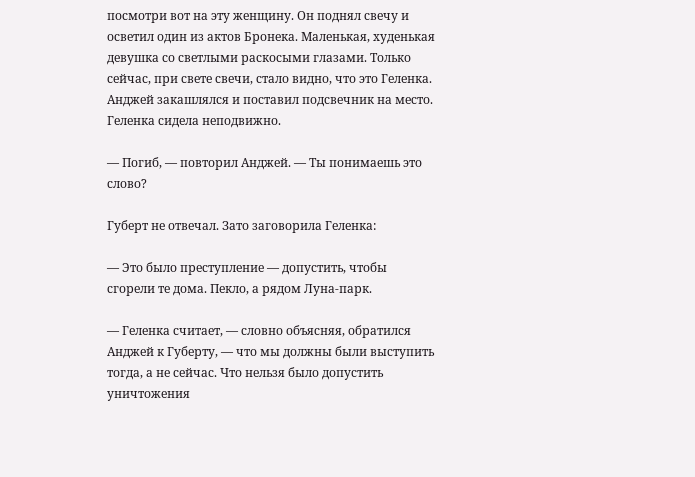посмотри вот на эту женщину. Он поднял свечу и осветил один из актов Бронека. Маленькая, худенькая девушка со светлыми раскосыми глазами. Только сейчас, при свете свечи, стало видно, что это Геленка. Анджей закашлялся и поставил подсвечник на место. Геленка сидела неподвижно.

— Погиб, — повторил Анджей. — Ты понимаешь это слово?

Губерт не отвечал. Зато заговорила Геленка:

— Это было преступление — допустить, чтобы сгорели те дома. Пекло, а рядом Луна-парк.

— Геленка считает, — словно объясняя, обратился Анджей к Губерту, — что мы должны были выступить тогда, а не сейчас. Что нельзя было допустить уничтожения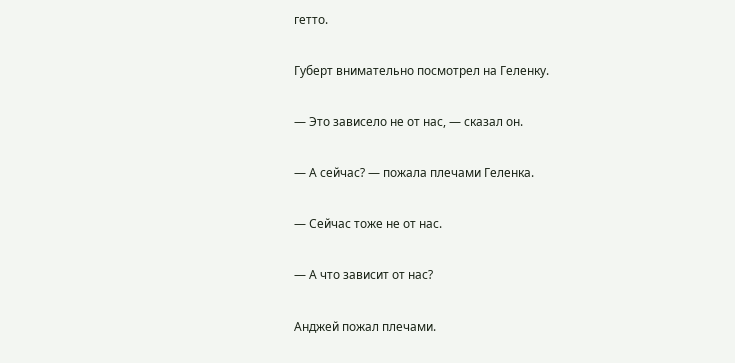гетто.

Губерт внимательно посмотрел на Геленку.

— Это зависело не от нас, — сказал он.

— А сейчас? — пожала плечами Геленка.

— Сейчас тоже не от нас.

— А что зависит от нас?

Анджей пожал плечами.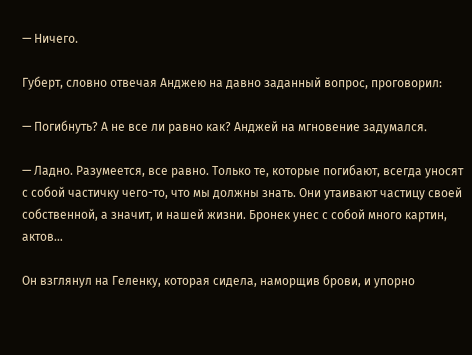— Ничего.

Губерт, словно отвечая Анджею на давно заданный вопрос, проговорил:

— Погибнуть? А не все ли равно как? Анджей на мгновение задумался.

— Ладно. Разумеется, все равно. Только те, которые погибают, всегда уносят с собой частичку чего-то, что мы должны знать. Они утаивают частицу своей собственной, а значит, и нашей жизни. Бронек унес с собой много картин, актов…

Он взглянул на Геленку, которая сидела, наморщив брови, и упорно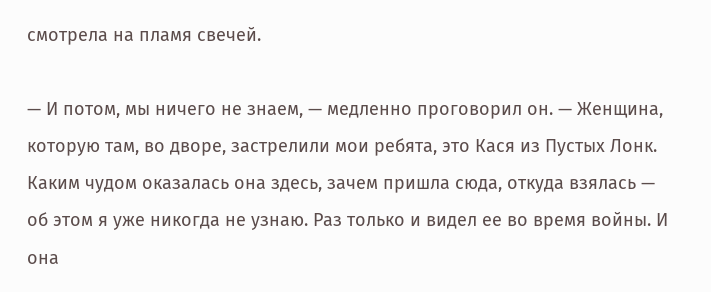смотрела на пламя свечей.

— И потом, мы ничего не знаем, — медленно проговорил он. — Женщина, которую там, во дворе, застрелили мои ребята, это Кася из Пустых Лонк. Каким чудом оказалась она здесь, зачем пришла сюда, откуда взялась — об этом я уже никогда не узнаю. Раз только и видел ее во время войны. И она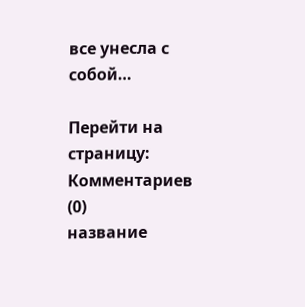все унесла с собой…

Перейти на страницу:
Комментариев (0)
название